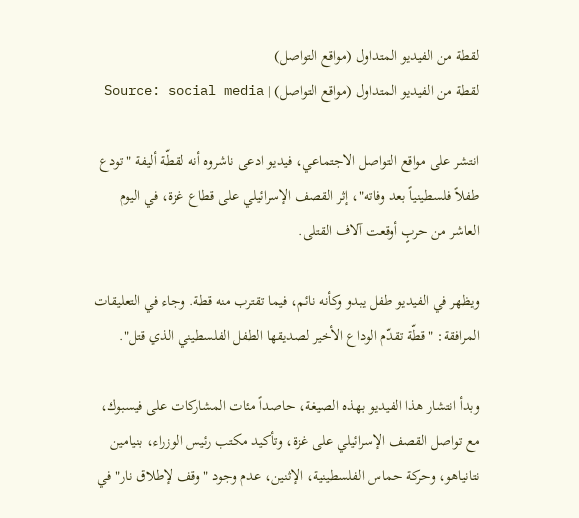لقطة من الفيديو المتداول (مواقع التواصل)
لقطة من الفيديو المتداول (مواقع التواصل) | Source: social media

انتشر على مواقع التواصل الاجتماعي، فيديو ادعى ناشروه أنه لقطّة أليفة "تودع طفلاً فلسطينياً بعد وفاته"، إثر القصف الإسرائيلي على قطاع غزة، في اليوم العاشر من حربٍ أوقعت آلاف القتلى.

ويظهر في الفيديو طفل يبدو وكأنه نائم، فيما تقترب منه قطة. وجاء في التعليقات المرافقة: "قطّة تقدّم الوداع الأخير لصديقها الطفل الفلسطيني الذي قتل".

وبدأ انتشار هذا الفيديو بهذه الصيغة، حاصداً مئات المشاركات على فيسبوك، مع تواصل القصف الإسرائيلي على غزة، وتأكيد مكتب رئيس الوزراء، بنيامين نتانياهو، وحركة حماس الفلسطينية، الإثنين، عدم وجود "وقف لإطلاق نار" في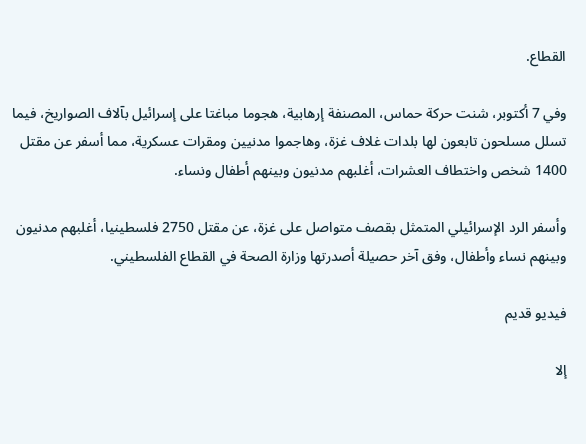القطاع.

وفي 7 أكتوبر، شنت حركة حماس، المصنفة إرهابية، هجوما مباغتا على إسرائيل بآلاف الصواريخ، فيما تسلل مسلحون تابعون لها بلدات غلاف غزة، وهاجموا مدنيين ومقرات عسكرية، مما أسفر عن مقتل 1400 شخص واختطاف العشرات، أغلبهم مدنيون وبينهم أطفال ونساء.

وأسفر الرد الإسرائيلي المتمثل بقصف متواصل على غزة، عن مقتل 2750 فلسطينيا، أغلبهم مدنيون وبينهم نساء وأطفال، وفق آخر حصيلة أصدرتها وزارة الصحة في القطاع الفلسطيني.

فيديو قديم

إلا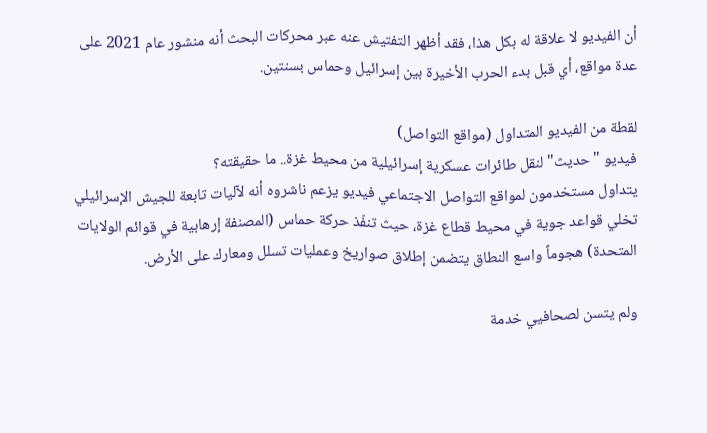أن الفيديو لا علاقة له بكل هذا، فقد أظهر التفتيش عنه عبر محركات البحث أنه منشور عام 2021 على عدة مواقع، أي قبل بدء الحرب الأخيرة بين إسرائيل وحماس بسنتين.

لقطة من الفيديو المتداول (مواقع التواصل)
فيديو "حديث" لنقل طائرات عسكرية إسرائيلية من محيط غزة.. ما حقيقته؟
يتداول مستخدمون لمواقع التواصل الاجتماعي فيديو يزعم ناشروه أنه لآليات تابعة للجيش الإسرائيلي تخلي قواعد جوية في محيط قطاع غزة، حيث تنفّذ حركة حماس (المصنفة إرهابية في قوائم الولايات المتحدة) هجوماً واسع النطاق يتضمن إطلاق صواريخ وعمليات تسلل ومعارك على الأرض.

ولم يتسن لصحافيي خدمة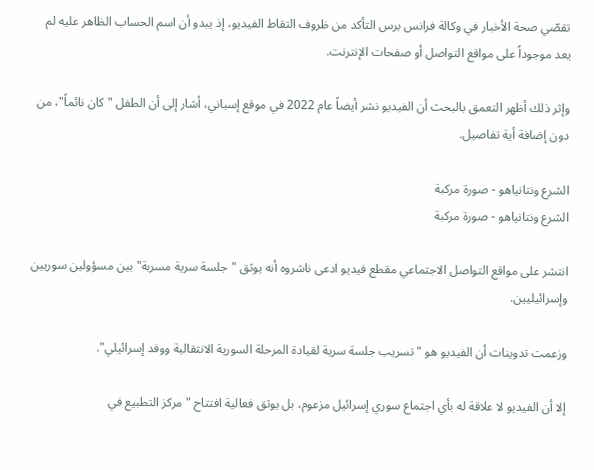تقصّي صحة الأخبار في وكالة فرانس برس التأكد من ظروف التقاط الفيديو، إذ يبدو أن اسم الحساب الظاهر عليه لم يعد موجوداً على مواقع التواصل أو صفحات الإنترنت.

وإثر ذلك أظهر التعمق بالبحث أن الفيديو نشر أيضاً عام 2022 في موقع إسباني، أشار إلى أن الطفل "كان نائماً"، من دون إضافة أية تفاصيل.

الشرع ونتانياهو - صورة مركبة
الشرع ونتانياهو - صورة مركبة

انتشر على مواقع التواصل الاجتماعي مقطع فيديو ادعى ناشروه أنه يوثق "جلسة سرية مسربة" بين مسؤولين سوريين وإسرائيليين.

وزعمت تدوينات أن الفيديو هو "تسريب جلسة سرية لقيادة المرحلة السورية الانتقالية ووفد إسرائيلي".

إلا أن الفيديو لا علاقة له بأي اجتماع سوري إسرائيل مزعوم، بل يوثق فعالية افتتاح "مركز التطبيع في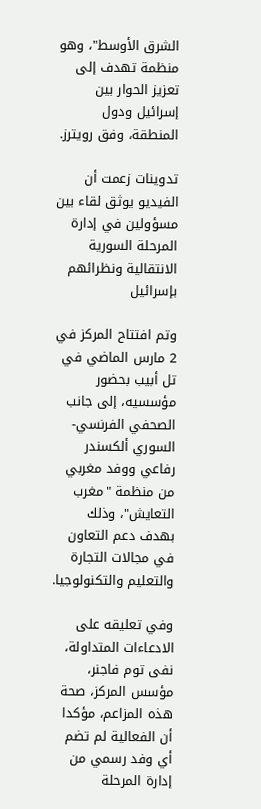الشرق الأوسط"، وهو منظمة تهدف إلى تعزيز الحوار بين إسرائيل ودول المنطقة، وفق رويترز.

تدوينات زعمت أن الفيديو يوثق لقاء بين مسؤولين في إدارة المرحلة السورية الانتقالية ونظرائهم بإسرائيل

وتم افتتاح المركز في 2 مارس الماضي في تل أبيب بحضور مؤسسيه، إلى جانب الصحفي الفرنسي-السوري ألكسندر رفاعي ووفد مغربي من منظمة "مغرب التعايش"، وذلك بهدف دعم التعاون في مجالات التجارة والتعليم والتكنولوجيا.

وفي تعليقه على الادعاءات المتداولة، نفى توم فاجنر، مؤسس المركز، صحة هذه المزاعم، مؤكدا أن الفعالية لم تضم أي وفد رسمي من إدارة المرحلة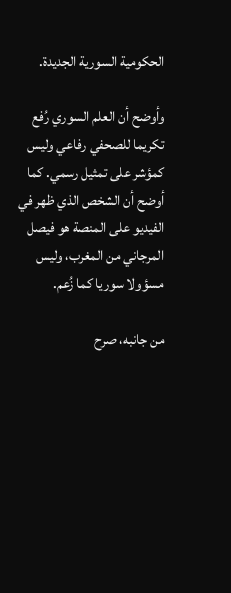الحكومية السورية الجديدة.

وأوضح أن العلم السوري رُفع تكريما للصحفي رفاعي وليس كمؤشر على تمثيل رسمي. كما أوضح أن الشخص الذي ظهر في الفيديو على المنصة هو فيصل المرجاني من المغرب، وليس مسؤولا سوريا كما زُعم.

من جانبه، صرح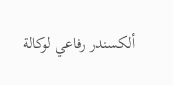ألكسندر رفاعي لوكالة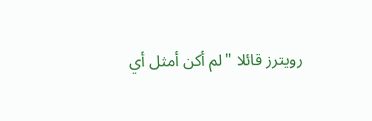رويترز قائلا "لم أكن أمثل أي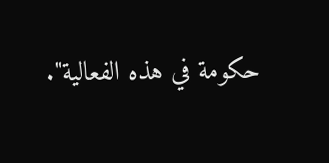حكومة في هذه الفعالية".